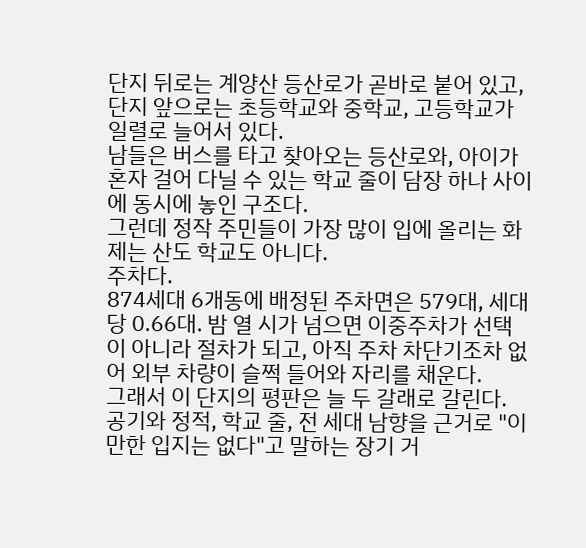단지 뒤로는 계양산 등산로가 곧바로 붙어 있고, 단지 앞으로는 초등학교와 중학교, 고등학교가 일렬로 늘어서 있다.
남들은 버스를 타고 찾아오는 등산로와, 아이가 혼자 걸어 다닐 수 있는 학교 줄이 담장 하나 사이에 동시에 놓인 구조다.
그런데 정작 주민들이 가장 많이 입에 올리는 화제는 산도 학교도 아니다.
주차다.
874세대 6개동에 배정된 주차면은 579대, 세대당 0.66대. 밤 열 시가 넘으면 이중주차가 선택이 아니라 절차가 되고, 아직 주차 차단기조차 없어 외부 차량이 슬쩍 들어와 자리를 채운다.
그래서 이 단지의 평판은 늘 두 갈래로 갈린다.
공기와 정적, 학교 줄, 전 세대 남향을 근거로 "이만한 입지는 없다"고 말하는 장기 거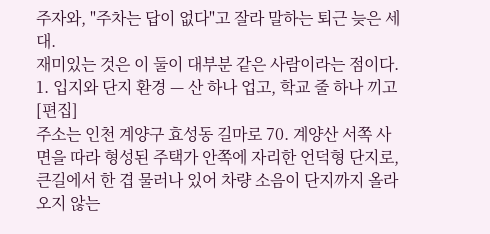주자와, "주차는 답이 없다"고 잘라 말하는 퇴근 늦은 세대.
재미있는 것은 이 둘이 대부분 같은 사람이라는 점이다.
1. 입지와 단지 환경 — 산 하나 업고, 학교 줄 하나 끼고[편집]
주소는 인천 계양구 효성동 길마로 70. 계양산 서쪽 사면을 따라 형성된 주택가 안쪽에 자리한 언덕형 단지로, 큰길에서 한 겹 물러나 있어 차량 소음이 단지까지 올라오지 않는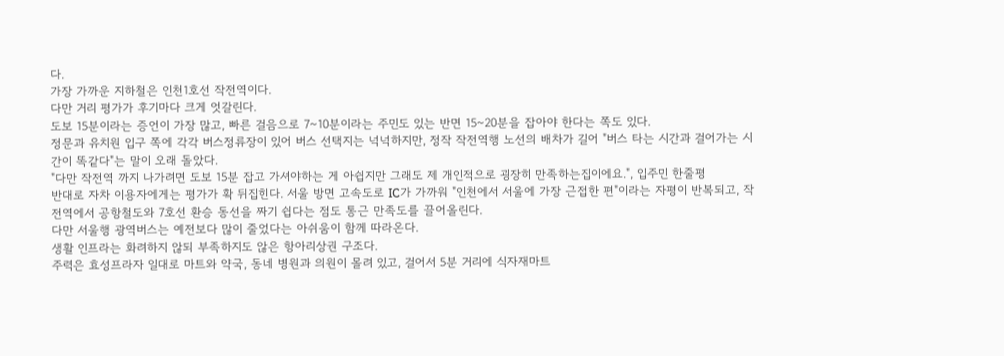다.
가장 가까운 지하철은 인천1호선 작전역이다.
다만 거리 평가가 후기마다 크게 엇갈린다.
도보 15분이라는 증언이 가장 많고, 빠른 걸음으로 7~10분이라는 주민도 있는 반면 15~20분을 잡아야 한다는 쪽도 있다.
정문과 유치원 입구 쪽에 각각 버스정류장이 있어 버스 선택지는 넉넉하지만, 정작 작전역행 노선의 배차가 길어 "버스 타는 시간과 걸어가는 시간이 똑같다"는 말이 오래 돌았다.
"다만 작전역 까지 나가려면 도보 15분 잡고 가셔야하는 게 아쉽지만 그래도 제 개인적으로 굉장히 만족하는집이에요.", 입주민 한줄평
반대로 자차 이용자에게는 평가가 확 뒤집힌다. 서울 방면 고속도로 IC가 가까워 "인천에서 서울에 가장 근접한 편"이라는 자평이 반복되고, 작전역에서 공항철도와 7호선 환승 동선을 짜기 쉽다는 점도 통근 만족도를 끌어올린다.
다만 서울행 광역버스는 예전보다 많이 줄었다는 아쉬움이 함께 따라온다.
생활 인프라는 화려하지 않되 부족하지도 않은 항아리상권 구조다.
주력은 효성프라자 일대로 마트와 약국, 동네 병원과 의원이 몰려 있고, 걸어서 5분 거리에 식자재마트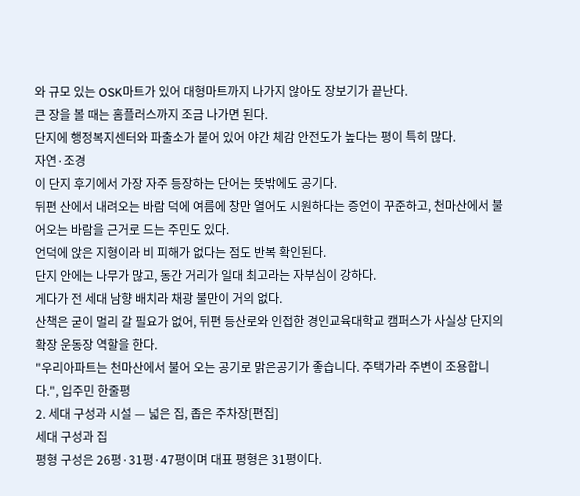와 규모 있는 OSK마트가 있어 대형마트까지 나가지 않아도 장보기가 끝난다.
큰 장을 볼 때는 홈플러스까지 조금 나가면 된다.
단지에 행정복지센터와 파출소가 붙어 있어 야간 체감 안전도가 높다는 평이 특히 많다.
자연·조경
이 단지 후기에서 가장 자주 등장하는 단어는 뜻밖에도 공기다.
뒤편 산에서 내려오는 바람 덕에 여름에 창만 열어도 시원하다는 증언이 꾸준하고, 천마산에서 불어오는 바람을 근거로 드는 주민도 있다.
언덕에 앉은 지형이라 비 피해가 없다는 점도 반복 확인된다.
단지 안에는 나무가 많고, 동간 거리가 일대 최고라는 자부심이 강하다.
게다가 전 세대 남향 배치라 채광 불만이 거의 없다.
산책은 굳이 멀리 갈 필요가 없어, 뒤편 등산로와 인접한 경인교육대학교 캠퍼스가 사실상 단지의 확장 운동장 역할을 한다.
"우리아파트는 천마산에서 불어 오는 공기로 맑은공기가 좋습니다. 주택가라 주변이 조용합니다.", 입주민 한줄평
2. 세대 구성과 시설 — 넓은 집, 좁은 주차장[편집]
세대 구성과 집
평형 구성은 26평·31평·47평이며 대표 평형은 31평이다.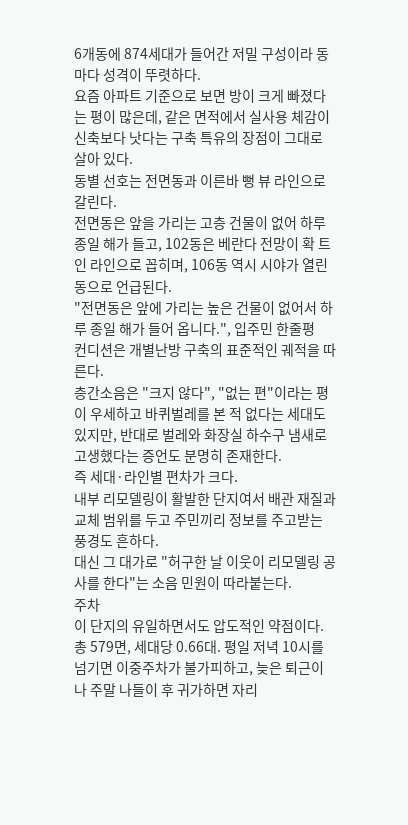6개동에 874세대가 들어간 저밀 구성이라 동마다 성격이 뚜렷하다.
요즘 아파트 기준으로 보면 방이 크게 빠졌다는 평이 많은데, 같은 면적에서 실사용 체감이 신축보다 낫다는 구축 특유의 장점이 그대로 살아 있다.
동별 선호는 전면동과 이른바 뻥 뷰 라인으로 갈린다.
전면동은 앞을 가리는 고층 건물이 없어 하루 종일 해가 들고, 102동은 베란다 전망이 확 트인 라인으로 꼽히며, 106동 역시 시야가 열린 동으로 언급된다.
"전면동은 앞에 가리는 높은 건물이 없어서 하루 종일 해가 들어 옵니다.", 입주민 한줄평
컨디션은 개별난방 구축의 표준적인 궤적을 따른다.
층간소음은 "크지 않다", "없는 편"이라는 평이 우세하고 바퀴벌레를 본 적 없다는 세대도 있지만, 반대로 벌레와 화장실 하수구 냄새로 고생했다는 증언도 분명히 존재한다.
즉 세대·라인별 편차가 크다.
내부 리모델링이 활발한 단지여서 배관 재질과 교체 범위를 두고 주민끼리 정보를 주고받는 풍경도 흔하다.
대신 그 대가로 "허구한 날 이웃이 리모델링 공사를 한다"는 소음 민원이 따라붙는다.
주차
이 단지의 유일하면서도 압도적인 약점이다.
총 579면, 세대당 0.66대. 평일 저녁 10시를 넘기면 이중주차가 불가피하고, 늦은 퇴근이나 주말 나들이 후 귀가하면 자리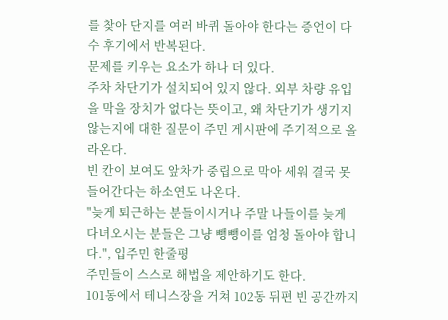를 찾아 단지를 여러 바퀴 돌아야 한다는 증언이 다수 후기에서 반복된다.
문제를 키우는 요소가 하나 더 있다.
주차 차단기가 설치되어 있지 않다. 외부 차량 유입을 막을 장치가 없다는 뜻이고, 왜 차단기가 생기지 않는지에 대한 질문이 주민 게시판에 주기적으로 올라온다.
빈 칸이 보여도 앞차가 중립으로 막아 세워 결국 못 들어간다는 하소연도 나온다.
"늦게 퇴근하는 분들이시거나 주말 나들이를 늦게 다녀오시는 분들은 그냥 뺑뺑이를 엄청 돌아야 합니다.", 입주민 한줄평
주민들이 스스로 해법을 제안하기도 한다.
101동에서 테니스장을 거쳐 102동 뒤편 빈 공간까지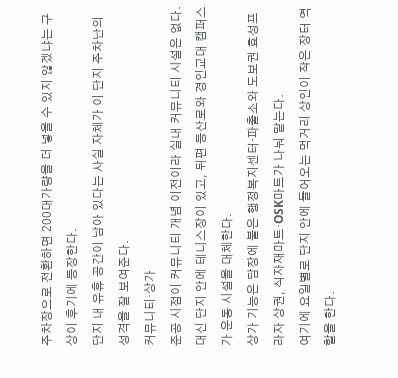주차장으로 전환하면 200대가량을 더 넣을 수 있지 않겠냐는 구상이 후기에 등장한다.
단지 내 유휴 공간이 남아 있다는 사실 자체가 이 단지 주차난의 성격을 잘 보여준다.
커뮤니티·상가
준공 시점이 커뮤니티 개념 이전이라 실내 커뮤니티 시설은 없다.
대신 단지 안에 테니스장이 있고, 뒤편 등산로와 경인교대 캠퍼스가 운동 시설을 대체한다.
상가 기능은 담장에 붙은 행정복지센터·파출소와 도보권 효성프라자 상권, 식자재마트·OSK마트가 나눠 맡는다.
여기에 요일별로 단지 안에 들어오는 먹거리 상인이 작은 장터 역할을 한다.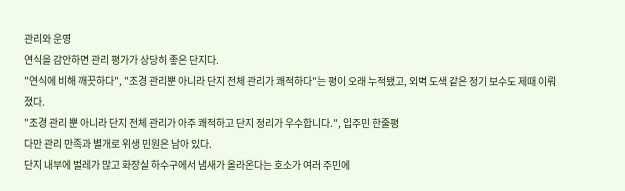관리와 운영
연식을 감안하면 관리 평가가 상당히 좋은 단지다.
"연식에 비해 깨끗하다", "조경 관리뿐 아니라 단지 전체 관리가 쾌적하다"는 평이 오래 누적됐고, 외벽 도색 같은 정기 보수도 제때 이뤄졌다.
"조경 관리 뿐 아니라 단지 전체 관리가 아주 쾌적하고 단지 정리가 우수합니다.", 입주민 한줄평
다만 관리 만족과 별개로 위생 민원은 남아 있다.
단지 내부에 벌레가 많고 화장실 하수구에서 냄새가 올라온다는 호소가 여러 주민에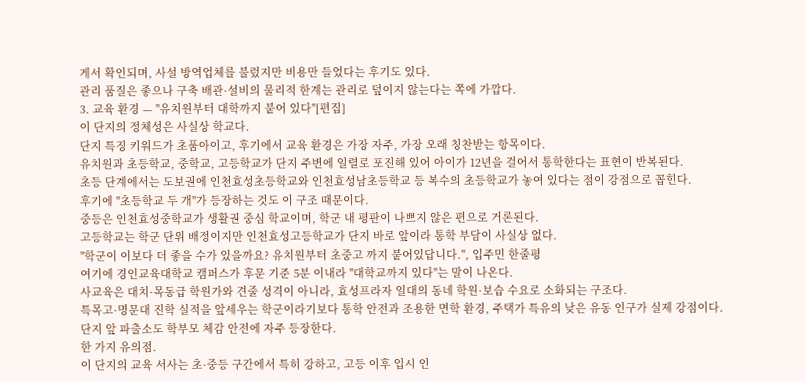게서 확인되며, 사설 방역업체를 불렀지만 비용만 들었다는 후기도 있다.
관리 품질은 좋으나 구축 배관·설비의 물리적 한계는 관리로 덮이지 않는다는 쪽에 가깝다.
3. 교육 환경 — "유치원부터 대학까지 붙어 있다"[편집]
이 단지의 정체성은 사실상 학교다.
단지 특징 키워드가 초품아이고, 후기에서 교육 환경은 가장 자주, 가장 오래 칭찬받는 항목이다.
유치원과 초등학교, 중학교, 고등학교가 단지 주변에 일렬로 포진해 있어 아이가 12년을 걸어서 통학한다는 표현이 반복된다.
초등 단계에서는 도보권에 인천효성초등학교와 인천효성남초등학교 등 복수의 초등학교가 놓여 있다는 점이 강점으로 꼽힌다.
후기에 "초등학교 두 개"가 등장하는 것도 이 구조 때문이다.
중등은 인천효성중학교가 생활권 중심 학교이며, 학군 내 평판이 나쁘지 않은 편으로 거론된다.
고등학교는 학군 단위 배정이지만 인천효성고등학교가 단지 바로 앞이라 통학 부담이 사실상 없다.
"학군이 이보다 더 좋을 수가 있을까요? 유치원부터 초중고 까지 붙어있답니다.", 입주민 한줄평
여기에 경인교육대학교 캠퍼스가 후문 기준 5분 이내라 "대학교까지 있다"는 말이 나온다.
사교육은 대치·목동급 학원가와 견줄 성격이 아니라, 효성프라자 일대의 동네 학원·보습 수요로 소화되는 구조다.
특목고·명문대 진학 실적을 앞세우는 학군이라기보다 통학 안전과 조용한 면학 환경, 주택가 특유의 낮은 유동 인구가 실제 강점이다.
단지 앞 파출소도 학부모 체감 안전에 자주 등장한다.
한 가지 유의점.
이 단지의 교육 서사는 초·중등 구간에서 특히 강하고, 고등 이후 입시 인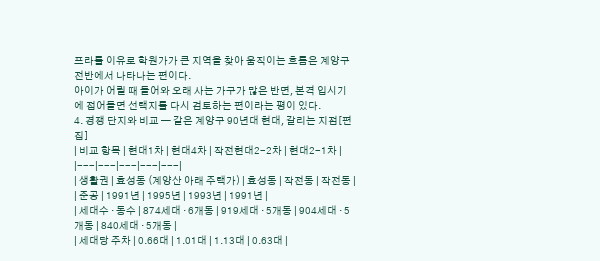프라를 이유로 학원가가 큰 지역을 찾아 움직이는 흐름은 계양구 전반에서 나타나는 편이다.
아이가 어릴 때 들어와 오래 사는 가구가 많은 반면, 본격 입시기에 접어들면 선택지를 다시 검토하는 편이라는 평이 있다.
4. 경쟁 단지와 비교 — 같은 계양구 90년대 현대, 갈리는 지점[편집]
| 비교 항목 | 현대1차 | 현대4차 | 작전현대2-2차 | 현대2-1차 |
|---|---|---|---|---|
| 생활권 | 효성동 (계양산 아래 주택가) | 효성동 | 작전동 | 작전동 |
| 준공 | 1991년 | 1995년 | 1993년 | 1991년 |
| 세대수 · 동수 | 874세대 · 6개동 | 919세대 · 5개동 | 904세대 · 5개동 | 840세대 · 5개동 |
| 세대당 주차 | 0.66대 | 1.01대 | 1.13대 | 0.63대 |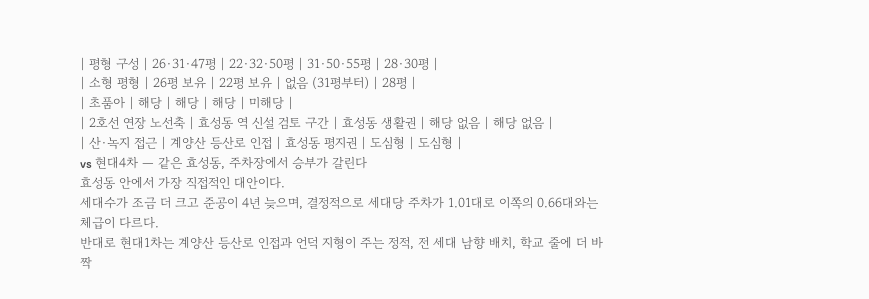| 평형 구성 | 26·31·47평 | 22·32·50평 | 31·50·55평 | 28·30평 |
| 소형 평형 | 26평 보유 | 22평 보유 | 없음 (31평부터) | 28평 |
| 초품아 | 해당 | 해당 | 해당 | 미해당 |
| 2호선 연장 노선축 | 효성동 역 신설 검토 구간 | 효성동 생활권 | 해당 없음 | 해당 없음 |
| 산·녹지 접근 | 계양산 등산로 인접 | 효성동 평지권 | 도심형 | 도심형 |
vs 현대4차 — 같은 효성동, 주차장에서 승부가 갈린다
효성동 안에서 가장 직접적인 대안이다.
세대수가 조금 더 크고 준공이 4년 늦으며, 결정적으로 세대당 주차가 1.01대로 이쪽의 0.66대와는 체급이 다르다.
반대로 현대1차는 계양산 등산로 인접과 언덕 지형이 주는 정적, 전 세대 남향 배치, 학교 줄에 더 바짝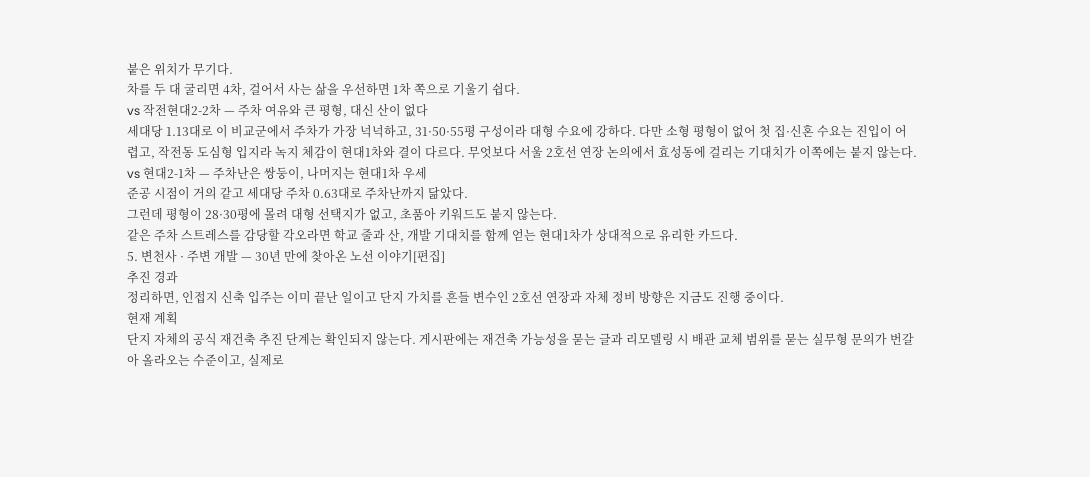붙은 위치가 무기다.
차를 두 대 굴리면 4차, 걸어서 사는 삶을 우선하면 1차 쪽으로 기울기 쉽다.
vs 작전현대2-2차 — 주차 여유와 큰 평형, 대신 산이 없다
세대당 1.13대로 이 비교군에서 주차가 가장 넉넉하고, 31·50·55평 구성이라 대형 수요에 강하다. 다만 소형 평형이 없어 첫 집·신혼 수요는 진입이 어렵고, 작전동 도심형 입지라 녹지 체감이 현대1차와 결이 다르다. 무엇보다 서울 2호선 연장 논의에서 효성동에 걸리는 기대치가 이쪽에는 붙지 않는다.
vs 현대2-1차 — 주차난은 쌍둥이, 나머지는 현대1차 우세
준공 시점이 거의 같고 세대당 주차 0.63대로 주차난까지 닮았다.
그런데 평형이 28·30평에 몰려 대형 선택지가 없고, 초품아 키워드도 붙지 않는다.
같은 주차 스트레스를 감당할 각오라면 학교 줄과 산, 개발 기대치를 함께 얻는 현대1차가 상대적으로 유리한 카드다.
5. 변천사 · 주변 개발 — 30년 만에 찾아온 노선 이야기[편집]
추진 경과
정리하면, 인접지 신축 입주는 이미 끝난 일이고 단지 가치를 흔들 변수인 2호선 연장과 자체 정비 방향은 지금도 진행 중이다.
현재 계획
단지 자체의 공식 재건축 추진 단계는 확인되지 않는다. 게시판에는 재건축 가능성을 묻는 글과 리모델링 시 배관 교체 범위를 묻는 실무형 문의가 번갈아 올라오는 수준이고, 실제로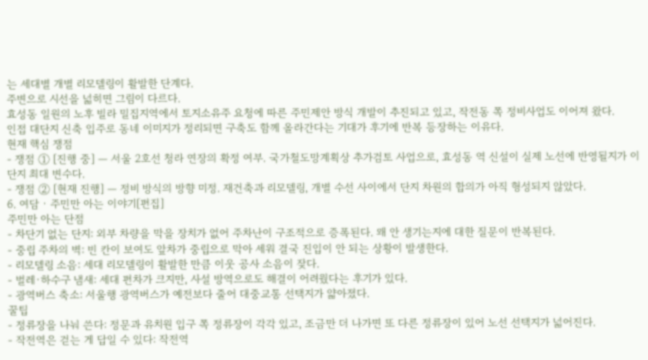는 세대별 개별 리모델링이 활발한 단계다.
주변으로 시선을 넓히면 그림이 다르다.
효성동 일원의 노후 빌라 밀집지역에서 토지소유주 요청에 따른 주민제안 방식 개발이 추진되고 있고, 작전동 쪽 정비사업도 이어져 왔다.
인접 대단지 신축 입주로 동네 이미지가 정리되면 구축도 함께 올라간다는 기대가 후기에 반복 등장하는 이유다.
현재 핵심 쟁점
- 쟁점 ① [진행 중] — 서울 2호선 청라 연장의 확정 여부. 국가철도망계획상 추가검토 사업으로, 효성동 역 신설이 실제 노선에 반영될지가 이 단지 최대 변수다.
- 쟁점 ② [현재 진행] — 정비 방식의 방향 미정. 재건축과 리모델링, 개별 수선 사이에서 단지 차원의 합의가 아직 형성되지 않았다.
6. 여담 · 주민만 아는 이야기[편집]
주민만 아는 단점
- 차단기 없는 단지: 외부 차량을 막을 장치가 없어 주차난이 구조적으로 증폭된다. 왜 안 생기는지에 대한 질문이 반복된다.
- 중립 주차의 벽: 빈 칸이 보여도 앞차가 중립으로 막아 세워 결국 진입이 안 되는 상황이 발생한다.
- 리모델링 소음: 세대 리모델링이 활발한 만큼 이웃 공사 소음이 잦다.
- 벌레·하수구 냄새: 세대 편차가 크지만, 사설 방역으로도 해결이 어려웠다는 후기가 있다.
- 광역버스 축소: 서울행 광역버스가 예전보다 줄어 대중교통 선택지가 얇아졌다.
꿀팁
- 정류장을 나눠 쓴다: 정문과 유치원 입구 쪽 정류장이 각각 있고, 조금만 더 나가면 또 다른 정류장이 있어 노선 선택지가 넓어진다.
- 작전역은 걷는 게 답일 수 있다: 작전역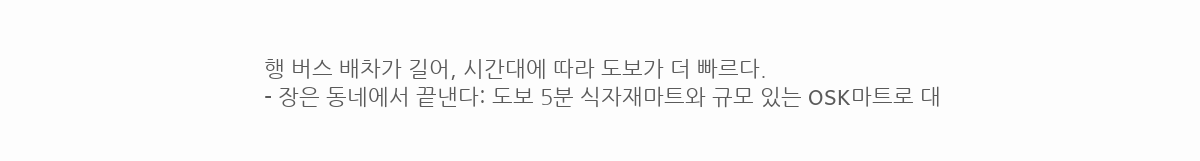행 버스 배차가 길어, 시간대에 따라 도보가 더 빠르다.
- 장은 동네에서 끝낸다: 도보 5분 식자재마트와 규모 있는 OSK마트로 대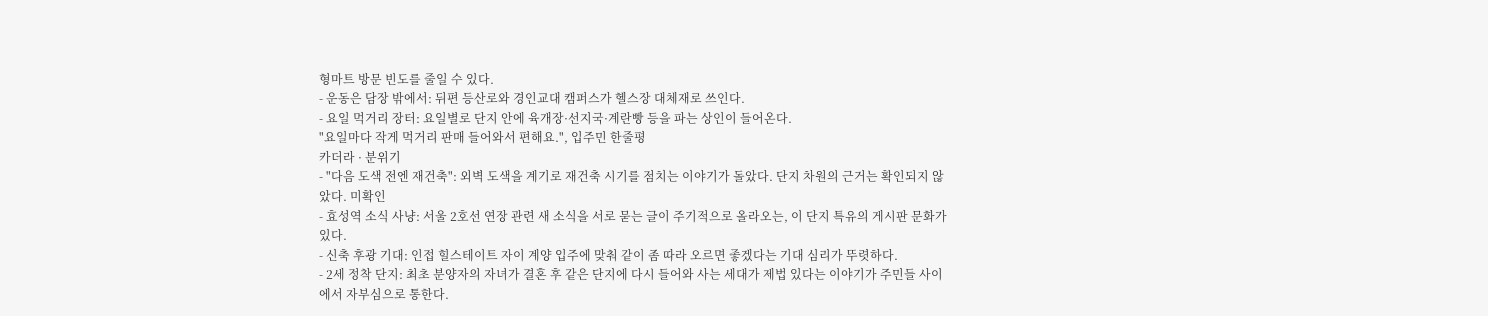형마트 방문 빈도를 줄일 수 있다.
- 운동은 담장 밖에서: 뒤편 등산로와 경인교대 캠퍼스가 헬스장 대체재로 쓰인다.
- 요일 먹거리 장터: 요일별로 단지 안에 육개장·선지국·계란빵 등을 파는 상인이 들어온다.
"요일마다 작게 먹거리 판매 들어와서 편해요.", 입주민 한줄평
카더라 · 분위기
- "다음 도색 전엔 재건축": 외벽 도색을 계기로 재건축 시기를 점치는 이야기가 돌았다. 단지 차원의 근거는 확인되지 않았다. 미확인
- 효성역 소식 사냥: 서울 2호선 연장 관련 새 소식을 서로 묻는 글이 주기적으로 올라오는, 이 단지 특유의 게시판 문화가 있다.
- 신축 후광 기대: 인접 힐스테이트 자이 계양 입주에 맞춰 같이 좀 따라 오르면 좋겠다는 기대 심리가 뚜렷하다.
- 2세 정착 단지: 최초 분양자의 자녀가 결혼 후 같은 단지에 다시 들어와 사는 세대가 제법 있다는 이야기가 주민들 사이에서 자부심으로 통한다.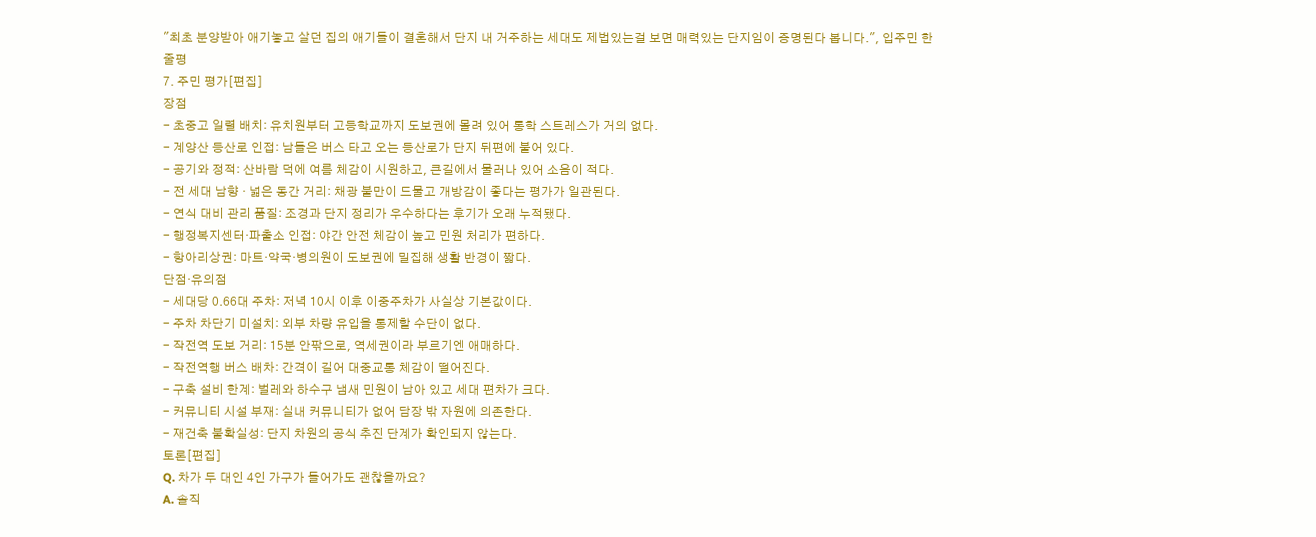"최초 분양받아 애기놓고 살던 집의 애기들이 결혼해서 단지 내 거주하는 세대도 제법있는걸 보면 매력있는 단지임이 증명된다 봅니다.", 입주민 한줄평
7. 주민 평가[편집]
장점
- 초중고 일렬 배치: 유치원부터 고등학교까지 도보권에 몰려 있어 통학 스트레스가 거의 없다.
- 계양산 등산로 인접: 남들은 버스 타고 오는 등산로가 단지 뒤편에 붙어 있다.
- 공기와 정적: 산바람 덕에 여름 체감이 시원하고, 큰길에서 물러나 있어 소음이 적다.
- 전 세대 남향 · 넓은 동간 거리: 채광 불만이 드물고 개방감이 좋다는 평가가 일관된다.
- 연식 대비 관리 품질: 조경과 단지 정리가 우수하다는 후기가 오래 누적됐다.
- 행정복지센터·파출소 인접: 야간 안전 체감이 높고 민원 처리가 편하다.
- 항아리상권: 마트·약국·병의원이 도보권에 밀집해 생활 반경이 짧다.
단점·유의점
- 세대당 0.66대 주차: 저녁 10시 이후 이중주차가 사실상 기본값이다.
- 주차 차단기 미설치: 외부 차량 유입을 통제할 수단이 없다.
- 작전역 도보 거리: 15분 안팎으로, 역세권이라 부르기엔 애매하다.
- 작전역행 버스 배차: 간격이 길어 대중교통 체감이 떨어진다.
- 구축 설비 한계: 벌레와 하수구 냄새 민원이 남아 있고 세대 편차가 크다.
- 커뮤니티 시설 부재: 실내 커뮤니티가 없어 담장 밖 자원에 의존한다.
- 재건축 불확실성: 단지 차원의 공식 추진 단계가 확인되지 않는다.
토론[편집]
Q. 차가 두 대인 4인 가구가 들어가도 괜찮을까요?
A. 솔직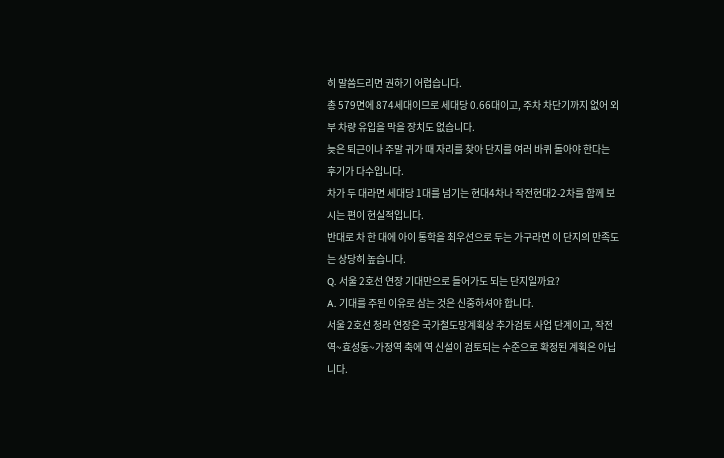히 말씀드리면 권하기 어렵습니다.
총 579면에 874세대이므로 세대당 0.66대이고, 주차 차단기까지 없어 외부 차량 유입을 막을 장치도 없습니다.
늦은 퇴근이나 주말 귀가 때 자리를 찾아 단지를 여러 바퀴 돌아야 한다는 후기가 다수입니다.
차가 두 대라면 세대당 1대를 넘기는 현대4차나 작전현대2-2차를 함께 보시는 편이 현실적입니다.
반대로 차 한 대에 아이 통학을 최우선으로 두는 가구라면 이 단지의 만족도는 상당히 높습니다.
Q. 서울 2호선 연장 기대만으로 들어가도 되는 단지일까요?
A. 기대를 주된 이유로 삼는 것은 신중하셔야 합니다.
서울 2호선 청라 연장은 국가철도망계획상 추가검토 사업 단계이고, 작전역~효성동~가정역 축에 역 신설이 검토되는 수준으로 확정된 계획은 아닙니다.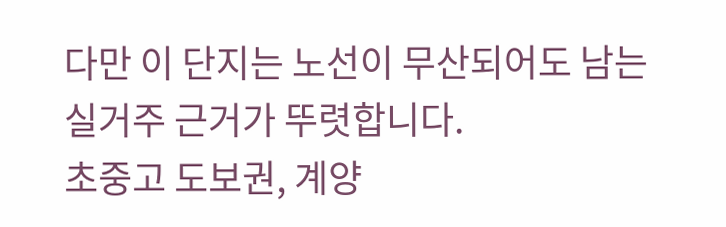다만 이 단지는 노선이 무산되어도 남는 실거주 근거가 뚜렷합니다.
초중고 도보권, 계양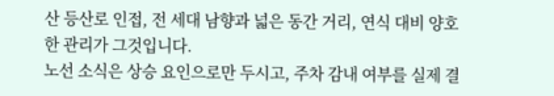산 등산로 인접, 전 세대 남향과 넓은 동간 거리, 연식 대비 양호한 관리가 그것입니다.
노선 소식은 상승 요인으로만 두시고, 주차 감내 여부를 실제 결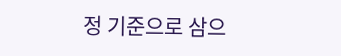정 기준으로 삼으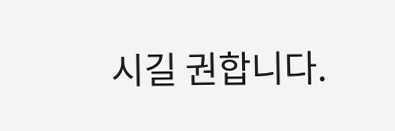시길 권합니다.